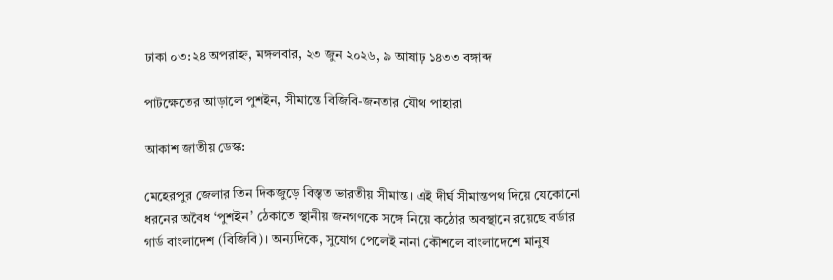ঢাকা ০৩:২৪ অপরাহ্ন, মঙ্গলবার, ২৩ জুন ২০২৬, ৯ আষাঢ় ১৪৩৩ বঙ্গাব্দ

পাটক্ষেতের আড়ালে পুশইন, সীমান্তে বিজিবি-জনতার যৌথ পাহারা

আকাশ জাতীয় ডেস্ক:

মেহেরপুর জেলার তিন দিকজুড়ে বিস্তৃত ভারতীয় সীমান্ত। এই দীর্ঘ সীমান্তপথ দিয়ে যেকোনো ধরনের অবৈধ ‘পুশইন’ ঠেকাতে স্থানীয় জনগণকে সঙ্গে নিয়ে কঠোর অবস্থানে রয়েছে বর্ডার গার্ড বাংলাদেশ (বিজিবি)। অন্যদিকে, সুযোগ পেলেই নানা কৌশলে বাংলাদেশে মানুষ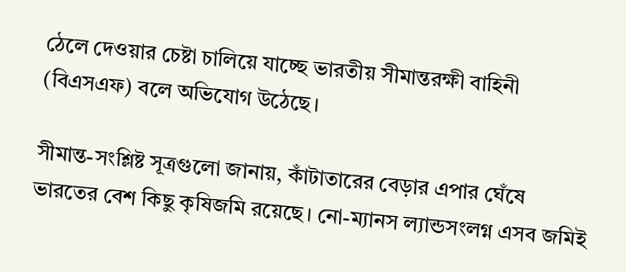ঠেলে দেওয়ার চেষ্টা চালিয়ে যাচ্ছে ভারতীয় সীমান্তরক্ষী বাহিনী (বিএসএফ) বলে অভিযোগ উঠেছে।

সীমান্ত-সংশ্লিষ্ট সূত্রগুলো জানায়, কাঁটাতারের বেড়ার এপার ঘেঁষে ভারতের বেশ কিছু কৃষিজমি রয়েছে। নো-ম্যানস ল্যান্ডসংলগ্ন এসব জমিই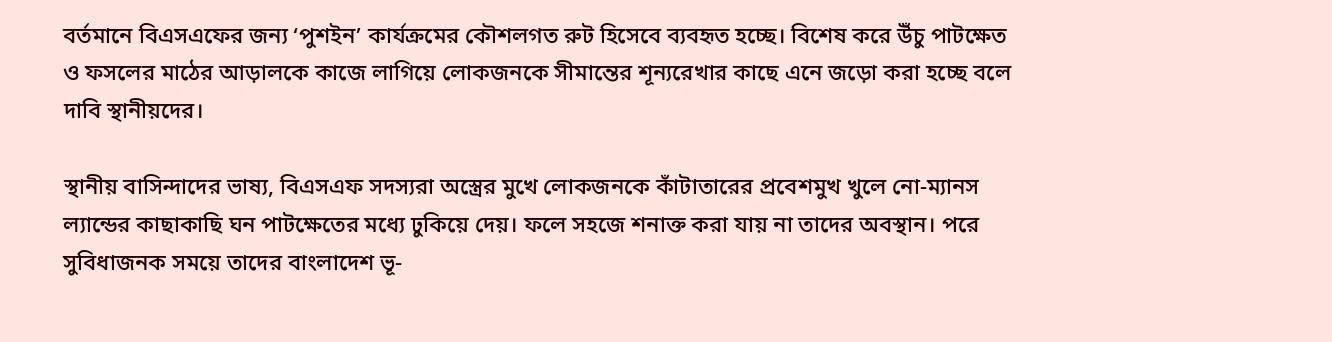বর্তমানে বিএসএফের জন্য ‘পুশইন’ কার্যক্রমের কৌশলগত রুট হিসেবে ব্যবহৃত হচ্ছে। বিশেষ করে উঁচু পাটক্ষেত ও ফসলের মাঠের আড়ালকে কাজে লাগিয়ে লোকজনকে সীমান্তের শূন্যরেখার কাছে এনে জড়ো করা হচ্ছে বলে দাবি স্থানীয়দের।

স্থানীয় বাসিন্দাদের ভাষ্য, বিএসএফ সদস্যরা অস্ত্রের মুখে লোকজনকে কাঁটাতারের প্রবেশমুখ খুলে নো-ম্যানস ল্যান্ডের কাছাকাছি ঘন পাটক্ষেতের মধ্যে ঢুকিয়ে দেয়। ফলে সহজে শনাক্ত করা যায় না তাদের অবস্থান। পরে সুবিধাজনক সময়ে তাদের বাংলাদেশ ভূ-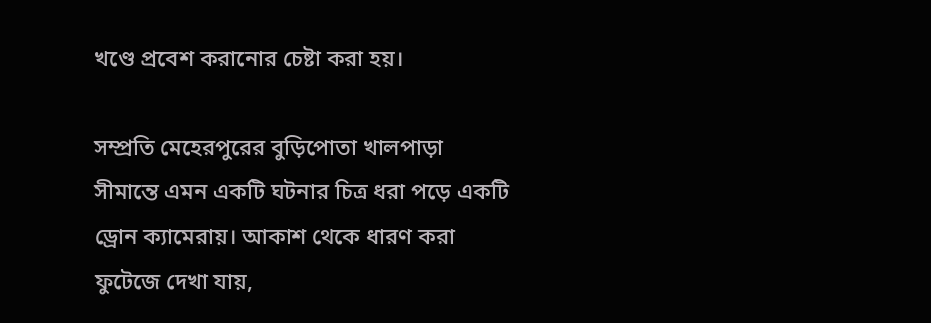খণ্ডে প্রবেশ করানোর চেষ্টা করা হয়।

সম্প্রতি মেহেরপুরের বুড়িপোতা খালপাড়া সীমান্তে এমন একটি ঘটনার চিত্র ধরা পড়ে একটি ড্রোন ক্যামেরায়। আকাশ থেকে ধারণ করা ফুটেজে দেখা যায়,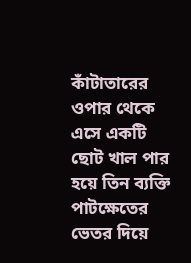কাঁটাতারের ওপার থেকে এসে একটি ছোট খাল পার হয়ে তিন ব্যক্তি পাটক্ষেতের ভেতর দিয়ে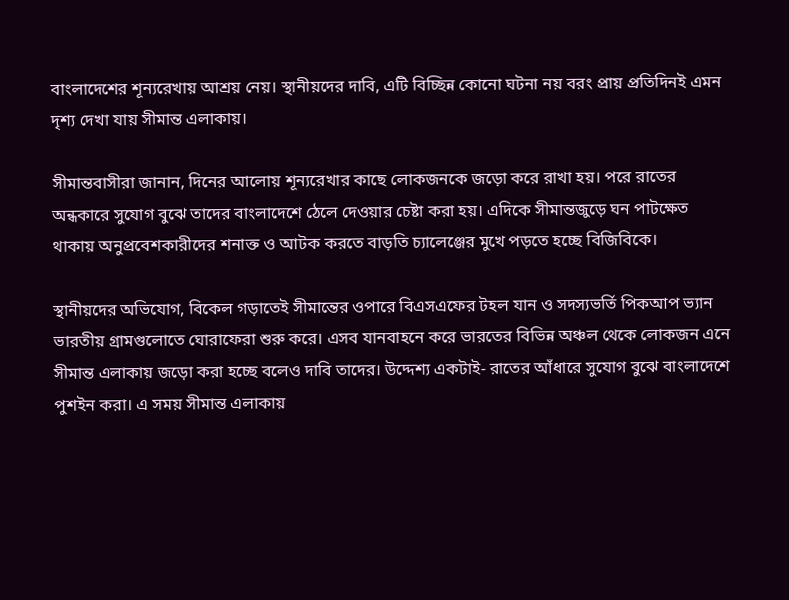বাংলাদেশের শূন্যরেখায় আশ্রয় নেয়। স্থানীয়দের দাবি, এটি বিচ্ছিন্ন কোনো ঘটনা নয় বরং প্রায় প্রতিদিনই এমন দৃশ্য দেখা যায় সীমান্ত এলাকায়।

সীমান্তবাসীরা জানান, দিনের আলোয় শূন্যরেখার কাছে লোকজনকে জড়ো করে রাখা হয়। পরে রাতের অন্ধকারে সুযোগ বুঝে তাদের বাংলাদেশে ঠেলে দেওয়ার চেষ্টা করা হয়। এদিকে সীমান্তজুড়ে ঘন পাটক্ষেত থাকায় অনুপ্রবেশকারীদের শনাক্ত ও আটক করতে বাড়তি চ্যালেঞ্জের মুখে পড়তে হচ্ছে বিজিবিকে।

স্থানীয়দের অভিযোগ, বিকেল গড়াতেই সীমান্তের ওপারে বিএসএফের টহল যান ও সদস্যভর্তি পিকআপ ভ্যান ভারতীয় গ্রামগুলোতে ঘোরাফেরা শুরু করে। এসব যানবাহনে করে ভারতের বিভিন্ন অঞ্চল থেকে লোকজন এনে সীমান্ত এলাকায় জড়ো করা হচ্ছে বলেও দাবি তাদের। উদ্দেশ্য একটাই- রাতের আঁধারে সুযোগ বুঝে বাংলাদেশে পুশইন করা। এ সময় সীমান্ত এলাকায়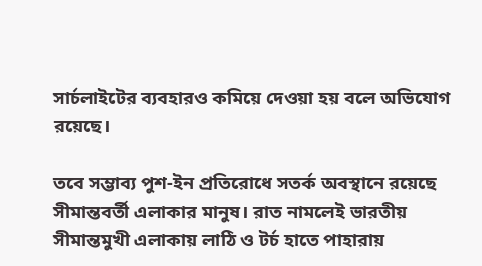সার্চলাইটের ব্যবহারও কমিয়ে দেওয়া হয় বলে অভিযোগ রয়েছে।

তবে সম্ভাব্য পুশ-ইন প্রতিরোধে সতর্ক অবস্থানে রয়েছে সীমান্তবর্তী এলাকার মানুষ। রাত নামলেই ভারতীয় সীমান্তমুখী এলাকায় লাঠি ও টর্চ হাতে পাহারায়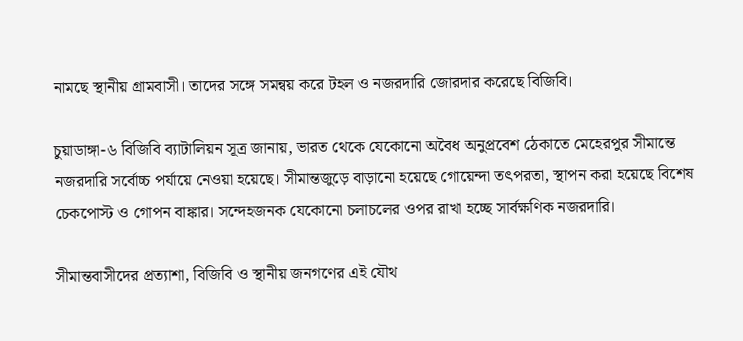নামছে স্থানীয় গ্রামবাসী। তাদের সঙ্গে সমন্বয় করে টহল ও নজরদারি জোরদার করেছে বিজিবি।

চুয়াডাঙ্গা-৬ বিজিবি ব্যাটালিয়ন সূত্র জানায়, ভারত থেকে যেকোনো অবৈধ অনুপ্রবেশ ঠেকাতে মেহেরপুর সীমান্তে নজরদারি সর্বোচ্চ পর্যায়ে নেওয়া হয়েছে। সীমান্তজুড়ে বাড়ানো হয়েছে গোয়েন্দা তৎপরতা, স্থাপন করা হয়েছে বিশেষ চেকপোস্ট ও গোপন বাঙ্কার। সন্দেহজনক যেকোনো চলাচলের ওপর রাখা হচ্ছে সার্বক্ষণিক নজরদারি।

সীমান্তবাসীদের প্রত্যাশা, বিজিবি ও স্থানীয় জনগণের এই যৌথ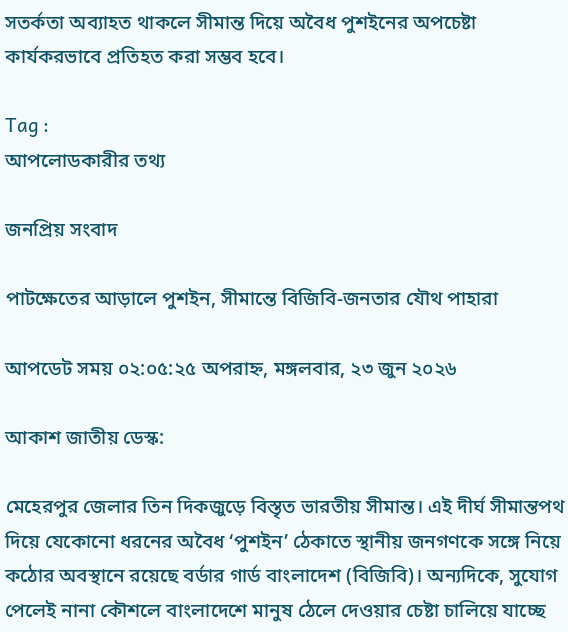সতর্কতা অব্যাহত থাকলে সীমান্ত দিয়ে অবৈধ পুশইনের অপচেষ্টা কার্যকরভাবে প্রতিহত করা সম্ভব হবে।

Tag :
আপলোডকারীর তথ্য

জনপ্রিয় সংবাদ

পাটক্ষেতের আড়ালে পুশইন, সীমান্তে বিজিবি-জনতার যৌথ পাহারা

আপডেট সময় ০২:০৫:২৫ অপরাহ্ন, মঙ্গলবার, ২৩ জুন ২০২৬

আকাশ জাতীয় ডেস্ক:

মেহেরপুর জেলার তিন দিকজুড়ে বিস্তৃত ভারতীয় সীমান্ত। এই দীর্ঘ সীমান্তপথ দিয়ে যেকোনো ধরনের অবৈধ ‘পুশইন’ ঠেকাতে স্থানীয় জনগণকে সঙ্গে নিয়ে কঠোর অবস্থানে রয়েছে বর্ডার গার্ড বাংলাদেশ (বিজিবি)। অন্যদিকে, সুযোগ পেলেই নানা কৌশলে বাংলাদেশে মানুষ ঠেলে দেওয়ার চেষ্টা চালিয়ে যাচ্ছে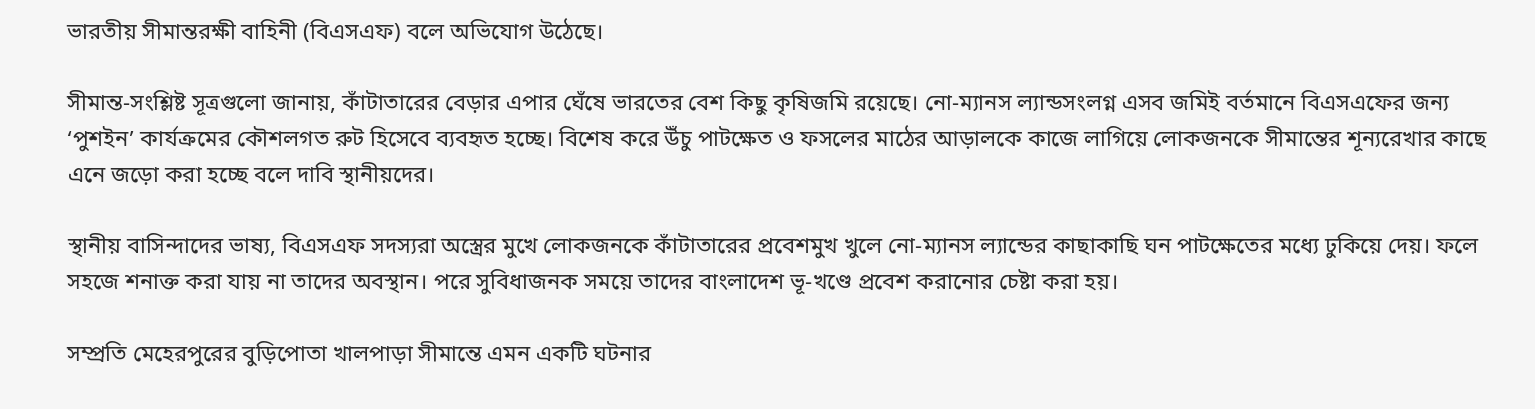ভারতীয় সীমান্তরক্ষী বাহিনী (বিএসএফ) বলে অভিযোগ উঠেছে।

সীমান্ত-সংশ্লিষ্ট সূত্রগুলো জানায়, কাঁটাতারের বেড়ার এপার ঘেঁষে ভারতের বেশ কিছু কৃষিজমি রয়েছে। নো-ম্যানস ল্যান্ডসংলগ্ন এসব জমিই বর্তমানে বিএসএফের জন্য ‘পুশইন’ কার্যক্রমের কৌশলগত রুট হিসেবে ব্যবহৃত হচ্ছে। বিশেষ করে উঁচু পাটক্ষেত ও ফসলের মাঠের আড়ালকে কাজে লাগিয়ে লোকজনকে সীমান্তের শূন্যরেখার কাছে এনে জড়ো করা হচ্ছে বলে দাবি স্থানীয়দের।

স্থানীয় বাসিন্দাদের ভাষ্য, বিএসএফ সদস্যরা অস্ত্রের মুখে লোকজনকে কাঁটাতারের প্রবেশমুখ খুলে নো-ম্যানস ল্যান্ডের কাছাকাছি ঘন পাটক্ষেতের মধ্যে ঢুকিয়ে দেয়। ফলে সহজে শনাক্ত করা যায় না তাদের অবস্থান। পরে সুবিধাজনক সময়ে তাদের বাংলাদেশ ভূ-খণ্ডে প্রবেশ করানোর চেষ্টা করা হয়।

সম্প্রতি মেহেরপুরের বুড়িপোতা খালপাড়া সীমান্তে এমন একটি ঘটনার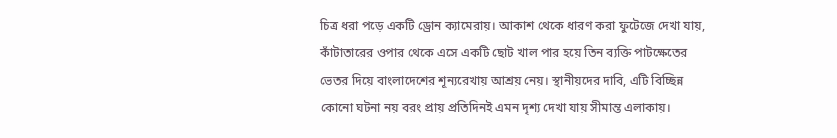চিত্র ধরা পড়ে একটি ড্রোন ক্যামেরায়। আকাশ থেকে ধারণ করা ফুটেজে দেখা যায়, কাঁটাতারের ওপার থেকে এসে একটি ছোট খাল পার হয়ে তিন ব্যক্তি পাটক্ষেতের ভেতর দিয়ে বাংলাদেশের শূন্যরেখায় আশ্রয় নেয়। স্থানীয়দের দাবি, এটি বিচ্ছিন্ন কোনো ঘটনা নয় বরং প্রায় প্রতিদিনই এমন দৃশ্য দেখা যায় সীমান্ত এলাকায়।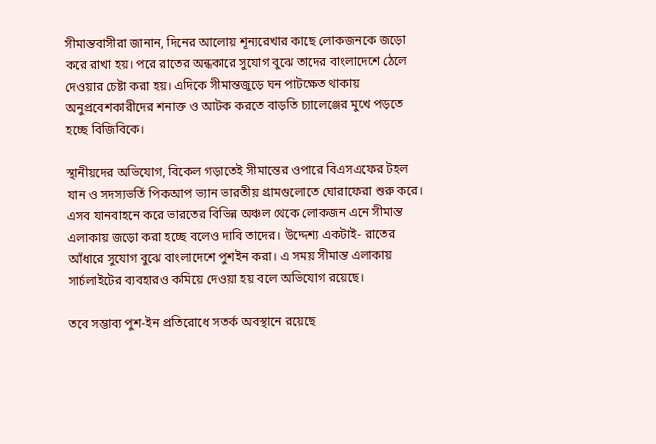সীমান্তবাসীরা জানান, দিনের আলোয় শূন্যরেখার কাছে লোকজনকে জড়ো করে রাখা হয়। পরে রাতের অন্ধকারে সুযোগ বুঝে তাদের বাংলাদেশে ঠেলে দেওয়ার চেষ্টা করা হয়। এদিকে সীমান্তজুড়ে ঘন পাটক্ষেত থাকায় অনুপ্রবেশকারীদের শনাক্ত ও আটক করতে বাড়তি চ্যালেঞ্জের মুখে পড়তে হচ্ছে বিজিবিকে।

স্থানীয়দের অভিযোগ, বিকেল গড়াতেই সীমান্তের ওপারে বিএসএফের টহল যান ও সদস্যভর্তি পিকআপ ভ্যান ভারতীয় গ্রামগুলোতে ঘোরাফেরা শুরু করে। এসব যানবাহনে করে ভারতের বিভিন্ন অঞ্চল থেকে লোকজন এনে সীমান্ত এলাকায় জড়ো করা হচ্ছে বলেও দাবি তাদের। উদ্দেশ্য একটাই- রাতের আঁধারে সুযোগ বুঝে বাংলাদেশে পুশইন করা। এ সময় সীমান্ত এলাকায় সার্চলাইটের ব্যবহারও কমিয়ে দেওয়া হয় বলে অভিযোগ রয়েছে।

তবে সম্ভাব্য পুশ-ইন প্রতিরোধে সতর্ক অবস্থানে রয়েছে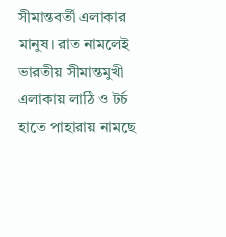সীমান্তবর্তী এলাকার মানুষ। রাত নামলেই ভারতীয় সীমান্তমুখী এলাকায় লাঠি ও টর্চ হাতে পাহারায় নামছে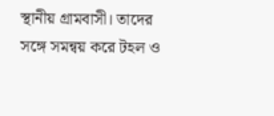স্থানীয় গ্রামবাসী। তাদের সঙ্গে সমন্বয় করে টহল ও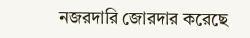নজরদারি জোরদার করেছে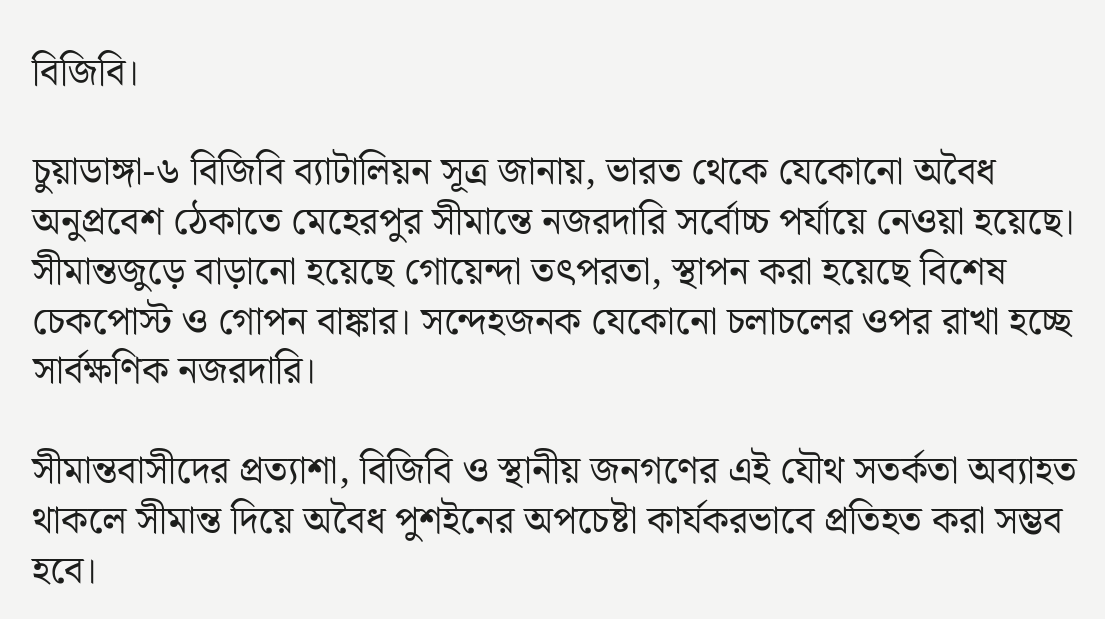বিজিবি।

চুয়াডাঙ্গা-৬ বিজিবি ব্যাটালিয়ন সূত্র জানায়, ভারত থেকে যেকোনো অবৈধ অনুপ্রবেশ ঠেকাতে মেহেরপুর সীমান্তে নজরদারি সর্বোচ্চ পর্যায়ে নেওয়া হয়েছে। সীমান্তজুড়ে বাড়ানো হয়েছে গোয়েন্দা তৎপরতা, স্থাপন করা হয়েছে বিশেষ চেকপোস্ট ও গোপন বাঙ্কার। সন্দেহজনক যেকোনো চলাচলের ওপর রাখা হচ্ছে সার্বক্ষণিক নজরদারি।

সীমান্তবাসীদের প্রত্যাশা, বিজিবি ও স্থানীয় জনগণের এই যৌথ সতর্কতা অব্যাহত থাকলে সীমান্ত দিয়ে অবৈধ পুশইনের অপচেষ্টা কার্যকরভাবে প্রতিহত করা সম্ভব হবে।